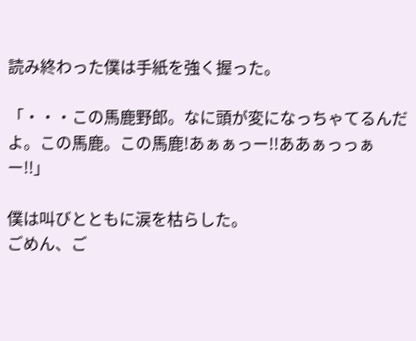読み終わった僕は手紙を強く握った。

「・・・この馬鹿野郎。なに頭が変になっちゃてるんだよ。この馬鹿。この馬鹿!あぁぁっー!!ああぁっっぁー!!」

僕は叫びとともに涙を枯らした。
ごめん、ご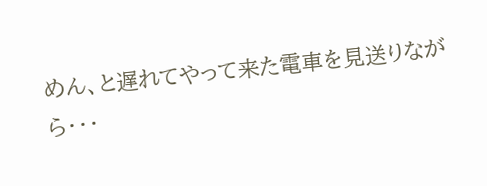めん、と遅れてやって来た電車を見送りながら・・・